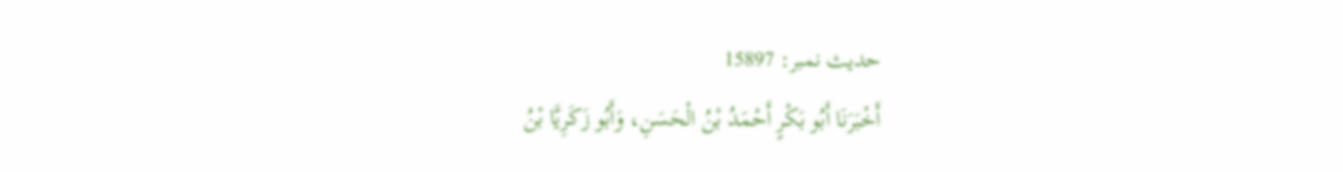حدیث نمبر: 15897
أَخْبَرَنَا أَبُو بَكْرٍ أَحْمَدُ بْنُ الْحَسَنِ، وَأَبُو زَكَرِيَّا بْنُ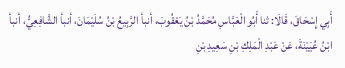أَبِي إِسْحَاقَ، قَالَا: ثنا أَبُو الْعَبَّاسِ مُحَمَّدُ بْنُ يَعْقُوبَ، أنبأ الرَّبِيعُ بْنُ سُلَيْمَانَ، أنبأ الشَّافِعِيُّ، أنبأ ابْنُ عُيَيْنَةَ، عَنْ عَبْدِ الْمَلِكِ بْنِ سَعِيدِ بْنِ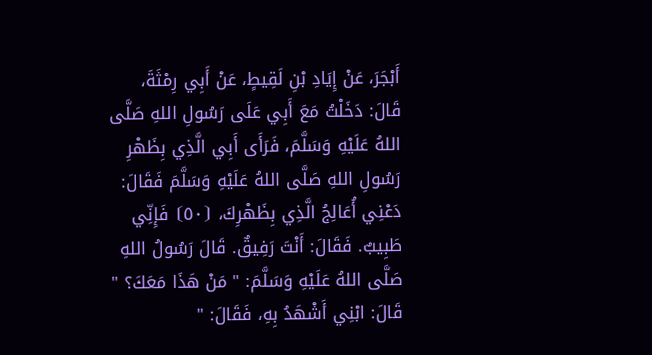أَبْجَرَ، عَنْ إِيَادِ بْنِ لَقِيطٍ، عَنْ أَبِي رِمْثَةَ، قَالَ: دَخَلْتُ مَعَ أَبِي عَلَى رَسُولِ اللهِ صَلَّى اللهُ عَلَيْهِ وَسَلَّمَ، فَرَأَى أَبِي الَّذِي بِظَهْرِ رَسُولِ اللهِ صَلَّى اللهُ عَلَيْهِ وَسَلَّمَ فَقَالَ: دَعْنِي أُعَالِجُ الَّذِي بِظَهْرِكَ، ⦗٥٠⦘ فَإِنِّي طَبِيبٌ. فَقَالَ: أَنْتَ رَفِيقٌ. قَالَ رَسُولُ اللهِ صَلَّى اللهُ عَلَيْهِ وَسَلَّمَ: " مَنْ هَذَا مَعَكَ؟ " قَالَ: ابْنِي أَشْهَدُ بِهِ، فَقَالَ: "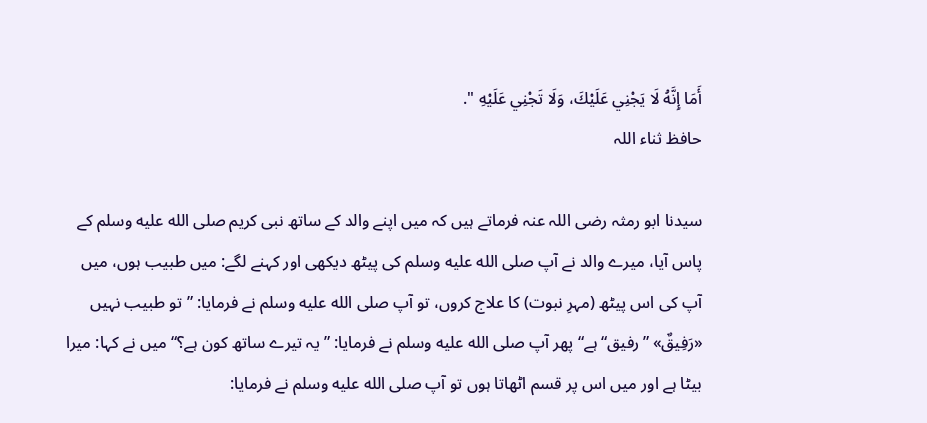أَمَا إِنَّهُ لَا يَجْنِي عَلَيْكَ، وَلَا تَجْنِي عَلَيْهِ ".
حافظ ثناء اللہ

سیدنا ابو رمثہ رضی اللہ عنہ فرماتے ہیں کہ میں اپنے والد کے ساتھ نبی کریم صلى الله عليه وسلم کے پاس آیا، میرے والد نے آپ صلى الله عليه وسلم کی پیٹھ دیکھی اور کہنے لگے: میں طبیب ہوں، میں آپ کی اس پیٹھ (مہرِ نبوت) کا علاج کروں، تو آپ صلى الله عليه وسلم نے فرمایا: ”تو طبیب نہیں «رَفِیقٌ» ”رفیق“ ہے“ پھر آپ صلى الله عليه وسلم نے فرمایا: ”یہ تیرے ساتھ کون ہے؟“ میں نے کہا: میرا بیٹا ہے اور میں اس پر قسم اٹھاتا ہوں تو آپ صلى الله عليه وسلم نے فرمایا: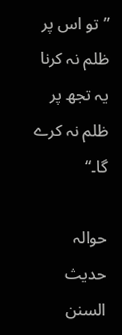”تو اس پر ظلم نہ کرنا یہ تجھ پر ظلم نہ کرے گا۔“

حوالہ حدیث السنن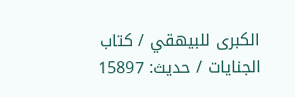الكبرى للبيهقي / كتاب الجنايات / حدیث: 15897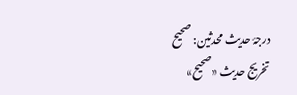درجۂ حدیث محدثین: صحيح
تخریج حدیث «صحيح»